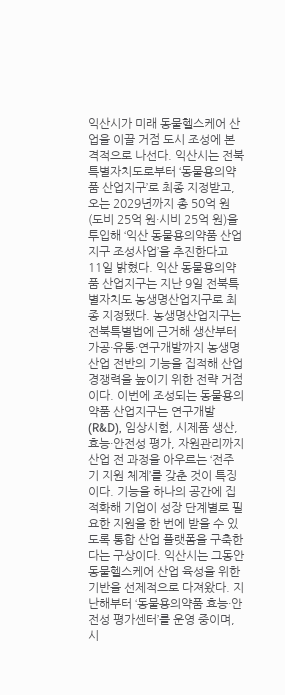익산시가 미래 동물헬스케어 산업을 이끌 거점 도시 조성에 본격적으로 나선다. 익산시는 전북특별자치도로부터 ‘동물용의약품 산업지구’로 최종 지정받고, 오는 2029년까지 총 50억 원(도비 25억 원·시비 25억 원)을 투입해 ‘익산 동물용의약품 산업지구 조성사업’을 추진한다고 11일 밝혔다. 익산 동물용의약품 산업지구는 지난 9일 전북특별자치도 농생명산업지구로 최종 지정됐다. 농생명산업지구는 전북특별법에 근거해 생산부터 가공·유통·연구개발까지 농생명산업 전반의 기능을 집적해 산업 경쟁력을 높이기 위한 전략 거점이다. 이번에 조성되는 동물용의약품 산업지구는 연구개발(R&D), 임상시험, 시제품 생산, 효능·안전성 평가, 자원관리까지 산업 전 과정을 아우르는 ‘전주기 지원 체계’를 갖춘 것이 특징이다. 기능을 하나의 공간에 집적화해 기업이 성장 단계별로 필요한 지원을 한 번에 받을 수 있도록 통합 산업 플랫폼을 구축한다는 구상이다. 익산시는 그동안 동물헬스케어 산업 육성을 위한 기반을 선제적으로 다져왔다. 지난해부터 ‘동물용의약품 효능·안전성 평가센터’를 운영 중이며, 시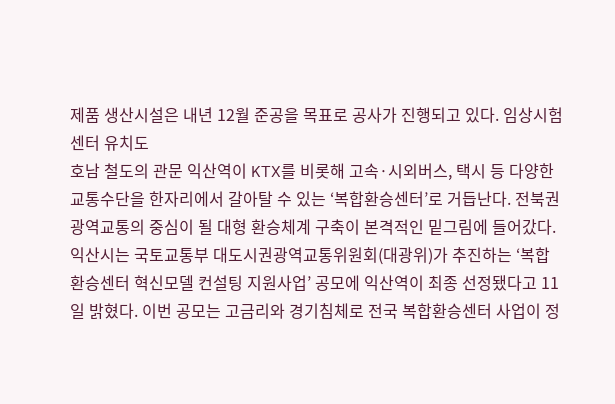제품 생산시설은 내년 12월 준공을 목표로 공사가 진행되고 있다. 임상시험센터 유치도
호남 철도의 관문 익산역이 KTX를 비롯해 고속·시외버스, 택시 등 다양한 교통수단을 한자리에서 갈아탈 수 있는 ‘복합환승센터’로 거듭난다. 전북권 광역교통의 중심이 될 대형 환승체계 구축이 본격적인 밑그림에 들어갔다. 익산시는 국토교통부 대도시권광역교통위원회(대광위)가 추진하는 ‘복합환승센터 혁신모델 컨설팅 지원사업’ 공모에 익산역이 최종 선정됐다고 11일 밝혔다. 이번 공모는 고금리와 경기침체로 전국 복합환승센터 사업이 정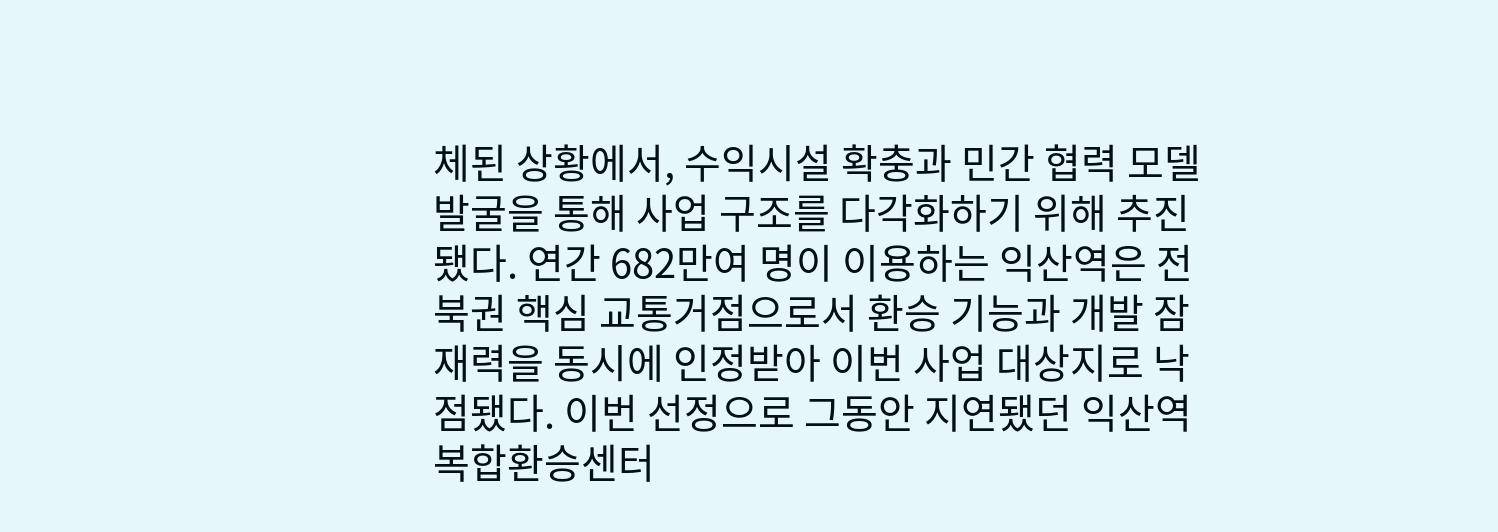체된 상황에서, 수익시설 확충과 민간 협력 모델 발굴을 통해 사업 구조를 다각화하기 위해 추진됐다. 연간 682만여 명이 이용하는 익산역은 전북권 핵심 교통거점으로서 환승 기능과 개발 잠재력을 동시에 인정받아 이번 사업 대상지로 낙점됐다. 이번 선정으로 그동안 지연됐던 익산역 복합환승센터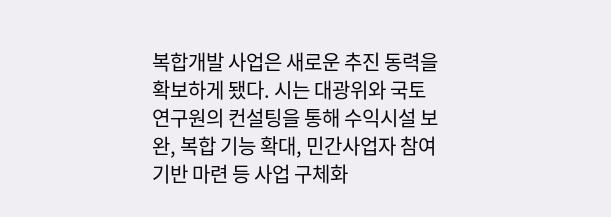복합개발 사업은 새로운 추진 동력을 확보하게 됐다. 시는 대광위와 국토연구원의 컨설팅을 통해 수익시설 보완, 복합 기능 확대, 민간사업자 참여 기반 마련 등 사업 구체화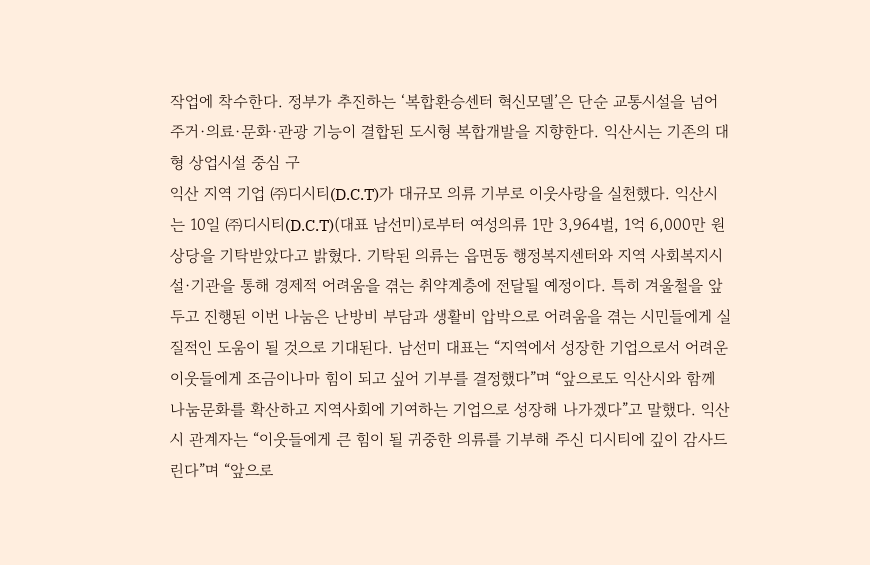작업에 착수한다. 정부가 추진하는 ‘복합환승센터 혁신모델’은 단순 교통시설을 넘어 주거·의료·문화·관광 기능이 결합된 도시형 복합개발을 지향한다. 익산시는 기존의 대형 상업시설 중심 구
익산 지역 기업 ㈜디시티(D.C.T)가 대규모 의류 기부로 이웃사랑을 실천했다. 익산시는 10일 ㈜디시티(D.C.T)(대표 남선미)로부터 여성의류 1만 3,964벌, 1억 6,000만 원 상당을 기탁받았다고 밝혔다. 기탁된 의류는 읍면동 행정복지센터와 지역 사회복지시설·기관을 통해 경제적 어려움을 겪는 취약계층에 전달될 예정이다. 특히 겨울철을 앞두고 진행된 이번 나눔은 난방비 부담과 생활비 압박으로 어려움을 겪는 시민들에게 실질적인 도움이 될 것으로 기대된다. 남선미 대표는 “지역에서 성장한 기업으로서 어려운 이웃들에게 조금이나마 힘이 되고 싶어 기부를 결정했다”며 “앞으로도 익산시와 함께 나눔문화를 확산하고 지역사회에 기여하는 기업으로 성장해 나가겠다”고 말했다. 익산시 관계자는 “이웃들에게 큰 힘이 될 귀중한 의류를 기부해 주신 디시티에 깊이 감사드린다”며 “앞으로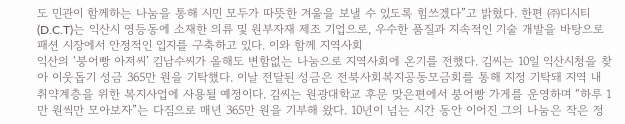도 민관이 함께하는 나눔을 통해 시민 모두가 따뜻한 겨울을 보낼 수 있도록 힘쓰겠다”고 밝혔다. 한편 ㈜디시티(D.C.T)는 익산시 영등동에 소재한 의류 및 원부자재 제조 기업으로, 우수한 품질과 지속적인 기술 개발을 바탕으로 패션 시장에서 안정적인 입지를 구축하고 있다. 이와 함께 지역사회
익산의 ‘붕어빵 아저씨’ 김남수씨가 올해도 변함없는 나눔으로 지역사회에 온기를 전했다. 김씨는 10일 익산시청을 찾아 이웃돕기 성금 365만 원을 기탁했다. 이날 전달된 성금은 전북사회복지공동모금회를 통해 지정 기탁돼 지역 내 취약계층을 위한 복지사업에 사용될 예정이다. 김씨는 원광대학교 후문 맞은편에서 붕어빵 가게를 운영하며 “하루 1만 원씩만 모아보자”는 다짐으로 매년 365만 원을 기부해 왔다. 10년이 넘는 시간 동안 이어진 그의 나눔은 작은 정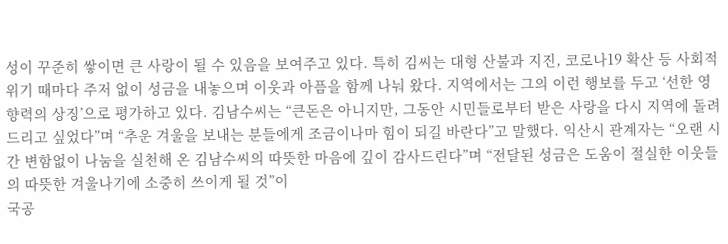성이 꾸준히 쌓이면 큰 사랑이 될 수 있음을 보여주고 있다. 특히 김씨는 대형 산불과 지진, 코로나19 확산 등 사회적 위기 때마다 주저 없이 성금을 내놓으며 이웃과 아픔을 함께 나눠 왔다. 지역에서는 그의 이런 행보를 두고 ‘선한 영향력의 상징’으로 평가하고 있다. 김남수씨는 “큰돈은 아니지만, 그동안 시민들로부터 받은 사랑을 다시 지역에 돌려드리고 싶었다”며 “추운 겨울을 보내는 분들에게 조금이나마 힘이 되길 바란다”고 말했다. 익산시 관계자는 “오랜 시간 변함없이 나눔을 실천해 온 김남수씨의 따뜻한 마음에 깊이 감사드린다”며 “전달된 성금은 도움이 절실한 이웃들의 따뜻한 겨울나기에 소중히 쓰이게 될 것”이
국공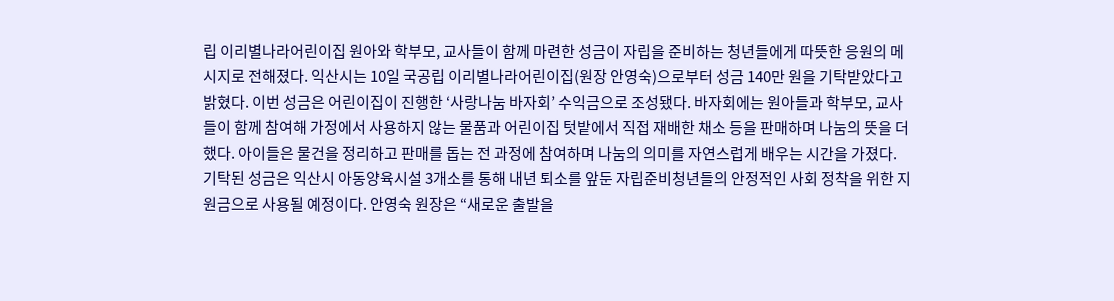립 이리별나라어린이집 원아와 학부모, 교사들이 함께 마련한 성금이 자립을 준비하는 청년들에게 따뜻한 응원의 메시지로 전해졌다. 익산시는 10일 국공립 이리별나라어린이집(원장 안영숙)으로부터 성금 140만 원을 기탁받았다고 밝혔다. 이번 성금은 어린이집이 진행한 ‘사랑나눔 바자회’ 수익금으로 조성됐다. 바자회에는 원아들과 학부모, 교사들이 함께 참여해 가정에서 사용하지 않는 물품과 어린이집 텃밭에서 직접 재배한 채소 등을 판매하며 나눔의 뜻을 더했다. 아이들은 물건을 정리하고 판매를 돕는 전 과정에 참여하며 나눔의 의미를 자연스럽게 배우는 시간을 가졌다. 기탁된 성금은 익산시 아동양육시설 3개소를 통해 내년 퇴소를 앞둔 자립준비청년들의 안정적인 사회 정착을 위한 지원금으로 사용될 예정이다. 안영숙 원장은 “새로운 출발을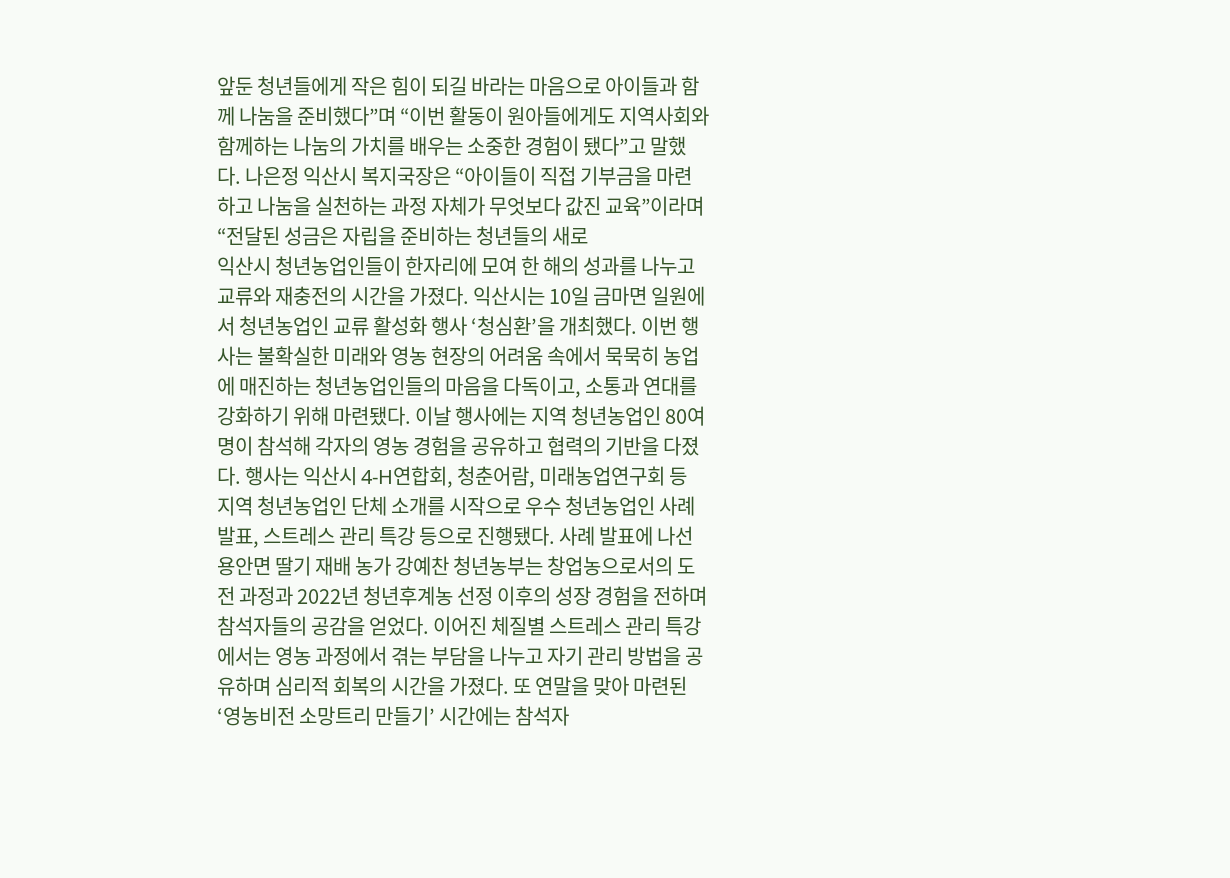앞둔 청년들에게 작은 힘이 되길 바라는 마음으로 아이들과 함께 나눔을 준비했다”며 “이번 활동이 원아들에게도 지역사회와 함께하는 나눔의 가치를 배우는 소중한 경험이 됐다”고 말했다. 나은정 익산시 복지국장은 “아이들이 직접 기부금을 마련하고 나눔을 실천하는 과정 자체가 무엇보다 값진 교육”이라며 “전달된 성금은 자립을 준비하는 청년들의 새로
익산시 청년농업인들이 한자리에 모여 한 해의 성과를 나누고 교류와 재충전의 시간을 가졌다. 익산시는 10일 금마면 일원에서 청년농업인 교류 활성화 행사 ‘청심환’을 개최했다. 이번 행사는 불확실한 미래와 영농 현장의 어려움 속에서 묵묵히 농업에 매진하는 청년농업인들의 마음을 다독이고, 소통과 연대를 강화하기 위해 마련됐다. 이날 행사에는 지역 청년농업인 80여 명이 참석해 각자의 영농 경험을 공유하고 협력의 기반을 다졌다. 행사는 익산시 4-H연합회, 청춘어람, 미래농업연구회 등 지역 청년농업인 단체 소개를 시작으로 우수 청년농업인 사례 발표, 스트레스 관리 특강 등으로 진행됐다. 사례 발표에 나선 용안면 딸기 재배 농가 강예찬 청년농부는 창업농으로서의 도전 과정과 2022년 청년후계농 선정 이후의 성장 경험을 전하며 참석자들의 공감을 얻었다. 이어진 체질별 스트레스 관리 특강에서는 영농 과정에서 겪는 부담을 나누고 자기 관리 방법을 공유하며 심리적 회복의 시간을 가졌다. 또 연말을 맞아 마련된 ‘영농비전 소망트리 만들기’ 시간에는 참석자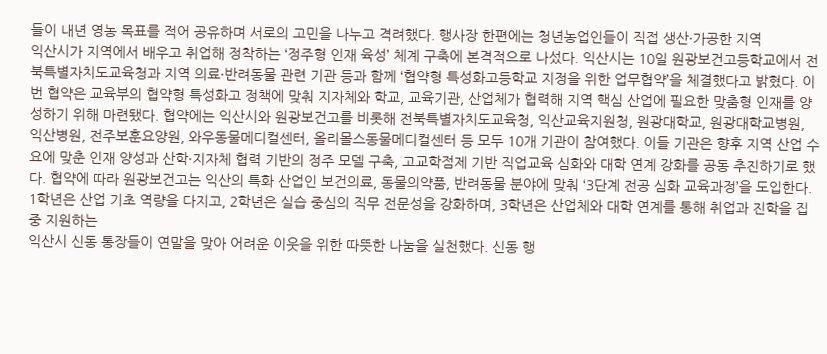들이 내년 영농 목표를 적어 공유하며 서로의 고민을 나누고 격려했다. 행사장 한편에는 청년농업인들이 직접 생산·가공한 지역
익산시가 지역에서 배우고 취업해 정착하는 ‘정주형 인재 육성’ 체계 구축에 본격적으로 나섰다. 익산시는 10일 원광보건고등학교에서 전북특별자치도교육청과 지역 의료·반려동물 관련 기관 등과 함께 ‘협약형 특성화고등학교 지정을 위한 업무협약’을 체결했다고 밝혔다. 이번 협약은 교육부의 협약형 특성화고 정책에 맞춰 지자체와 학교, 교육기관, 산업체가 협력해 지역 핵심 산업에 필요한 맞춤형 인재를 양성하기 위해 마련됐다. 협약에는 익산시와 원광보건고를 비롯해 전북특별자치도교육청, 익산교육지원청, 원광대학교, 원광대학교병원, 익산병원, 전주보훈요양원, 와우동물메디컬센터, 올리몰스동물메디컬센터 등 모두 10개 기관이 참여했다. 이들 기관은 향후 지역 산업 수요에 맞춘 인재 양성과 산학·지자체 협력 기반의 정주 모델 구축, 고교학점제 기반 직업교육 심화와 대학 연계 강화를 공동 추진하기로 했다. 협약에 따라 원광보건고는 익산의 특화 산업인 보건의료, 동물의약품, 반려동물 분야에 맞춰 ‘3단계 전공 심화 교육과정’을 도입한다. 1학년은 산업 기초 역량을 다지고, 2학년은 실습 중심의 직무 전문성을 강화하며, 3학년은 산업체와 대학 연계를 통해 취업과 진학을 집중 지원하는
익산시 신동 통장들이 연말을 맞아 어려운 이웃을 위한 따뜻한 나눔을 실천했다. 신동 행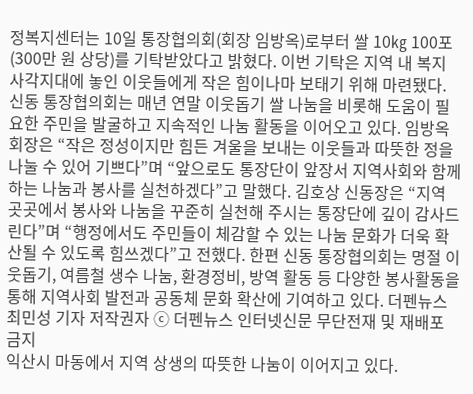정복지센터는 10일 통장협의회(회장 임방옥)로부터 쌀 10㎏ 100포(300만 원 상당)를 기탁받았다고 밝혔다. 이번 기탁은 지역 내 복지 사각지대에 놓인 이웃들에게 작은 힘이나마 보태기 위해 마련됐다. 신동 통장협의회는 매년 연말 이웃돕기 쌀 나눔을 비롯해 도움이 필요한 주민을 발굴하고 지속적인 나눔 활동을 이어오고 있다. 임방옥 회장은 “작은 정성이지만 힘든 겨울을 보내는 이웃들과 따뜻한 정을 나눌 수 있어 기쁘다”며 “앞으로도 통장단이 앞장서 지역사회와 함께하는 나눔과 봉사를 실천하겠다”고 말했다. 김호상 신동장은 “지역 곳곳에서 봉사와 나눔을 꾸준히 실천해 주시는 통장단에 깊이 감사드린다”며 “행정에서도 주민들이 체감할 수 있는 나눔 문화가 더욱 확산될 수 있도록 힘쓰겠다”고 전했다. 한편 신동 통장협의회는 명절 이웃돕기, 여름철 생수 나눔, 환경정비, 방역 활동 등 다양한 봉사활동을 통해 지역사회 발전과 공동체 문화 확산에 기여하고 있다. 더펜뉴스 최민성 기자 저작권자 ⓒ 더펜뉴스 인터넷신문 무단전재 및 재배포 금지
익산시 마동에서 지역 상생의 따뜻한 나눔이 이어지고 있다.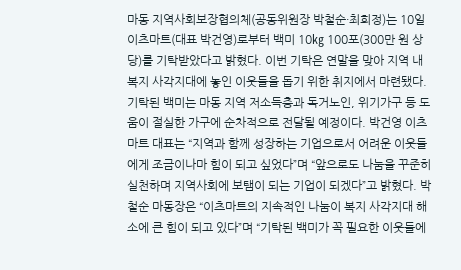마동 지역사회보장협의체(공동위원장 박철순·최희정)는 10일 이츠마트(대표 박건영)로부터 백미 10㎏ 100포(300만 원 상당)를 기탁받았다고 밝혔다. 이번 기탁은 연말을 맞아 지역 내 복지 사각지대에 놓인 이웃들을 돕기 위한 취지에서 마련됐다. 기탁된 백미는 마동 지역 저소득층과 독거노인, 위기가구 등 도움이 절실한 가구에 순차적으로 전달될 예정이다. 박건영 이츠마트 대표는 “지역과 함께 성장하는 기업으로서 어려운 이웃들에게 조금이나마 힘이 되고 싶었다”며 “앞으로도 나눔을 꾸준히 실천하며 지역사회에 보탬이 되는 기업이 되겠다”고 밝혔다. 박철순 마동장은 “이츠마트의 지속적인 나눔이 복지 사각지대 해소에 큰 힘이 되고 있다”며 “기탁된 백미가 꼭 필요한 이웃들에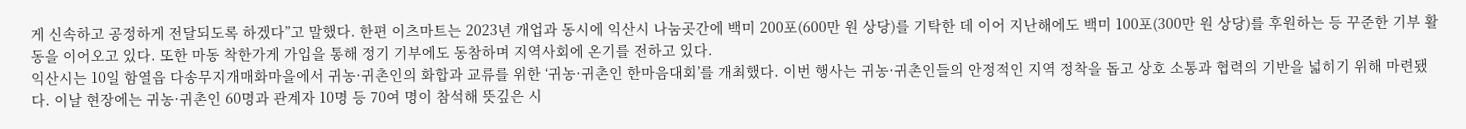게 신속하고 공정하게 전달되도록 하겠다”고 말했다. 한편 이츠마트는 2023년 개업과 동시에 익산시 나눔곳간에 백미 200포(600만 원 상당)를 기탁한 데 이어 지난해에도 백미 100포(300만 원 상당)를 후원하는 등 꾸준한 기부 활동을 이어오고 있다. 또한 마동 착한가게 가입을 통해 정기 기부에도 동참하며 지역사회에 온기를 전하고 있다.
익산시는 10일 함열읍 다송무지개매화마을에서 귀농·귀촌인의 화합과 교류를 위한 ‘귀농·귀촌인 한마음대회’를 개최했다. 이번 행사는 귀농·귀촌인들의 안정적인 지역 정착을 돕고 상호 소통과 협력의 기반을 넓히기 위해 마련됐다. 이날 현장에는 귀농·귀촌인 60명과 관계자 10명 등 70여 명이 참석해 뜻깊은 시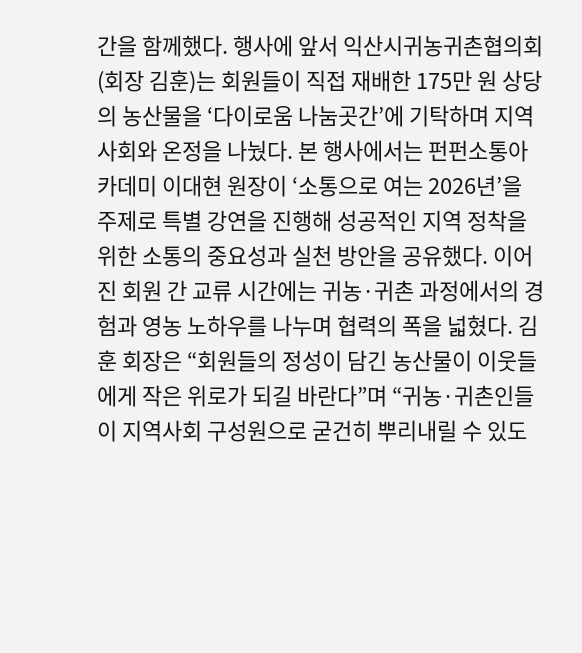간을 함께했다. 행사에 앞서 익산시귀농귀촌협의회(회장 김훈)는 회원들이 직접 재배한 175만 원 상당의 농산물을 ‘다이로움 나눔곳간’에 기탁하며 지역사회와 온정을 나눴다. 본 행사에서는 펀펀소통아카데미 이대현 원장이 ‘소통으로 여는 2026년’을 주제로 특별 강연을 진행해 성공적인 지역 정착을 위한 소통의 중요성과 실천 방안을 공유했다. 이어진 회원 간 교류 시간에는 귀농·귀촌 과정에서의 경험과 영농 노하우를 나누며 협력의 폭을 넓혔다. 김훈 회장은 “회원들의 정성이 담긴 농산물이 이웃들에게 작은 위로가 되길 바란다”며 “귀농·귀촌인들이 지역사회 구성원으로 굳건히 뿌리내릴 수 있도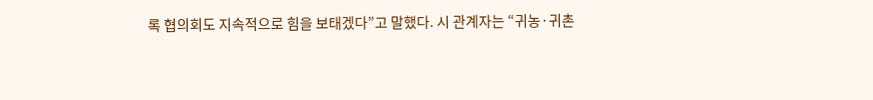록 협의회도 지속적으로 힘을 보태겠다”고 말했다. 시 관계자는 “귀농·귀촌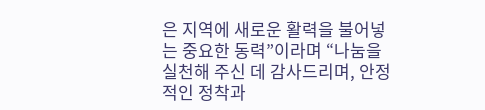은 지역에 새로운 활력을 불어넣는 중요한 동력”이라며 “나눔을 실천해 주신 데 감사드리며, 안정적인 정착과